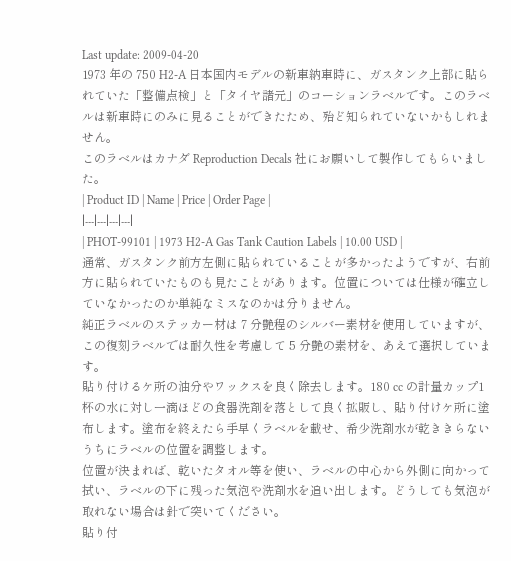Last update: 2009-04-20
1973 年の 750 H2-A 日本国内モデルの新車納車時に、ガスタンク上部に貼られていた「整備点検」と「タイヤ諸元」のコーションラベルです。このラベルは新車時にのみに見ることができたため、殆ど知られていないかもしれません。
このラベルはカナダ Reproduction Decals 社にお願いして製作してもらいました。
| Product ID | Name | Price | Order Page |
|---|---|---|---|
| PHOT-99101 | 1973 H2-A Gas Tank Caution Labels | 10.00 USD |
通常、ガスタンク前方左側に貼られていることが多かったようですが、右前方に貼られていたものも見たことがあります。位置については仕様が確立していなかったのか単純なミスなのかは分りません。
純正ラベルのステッカー材は 7 分艶程のシルバー素材を使用していますが、この復刻ラベルでは耐久性を考慮して 5 分艶の素材を、あえて選択しています。
貼り付けるケ所の油分やワックスを良く除去します。180 cc の計量カップ1杯の水に対し一滴ほどの食器洗剤を落として良く拡販し、貼り付けケ所に塗布します。塗布を終えたら手早くラベルを載せ、希少洗剤水が乾ききらないうちにラベルの位置を調整します。
位置が決まれば、乾いたタオル等を使い、ラベルの中心から外側に向かって拭い、ラベルの下に残った気泡や洗剤水を追い出します。どうしても気泡が取れない場合は針で突いてください。
貼り付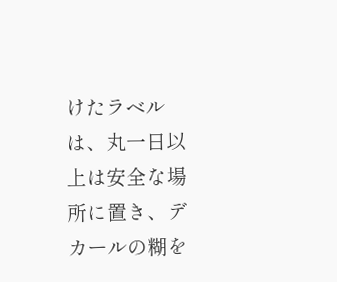けたラベルは、丸一日以上は安全な場所に置き、デカールの糊を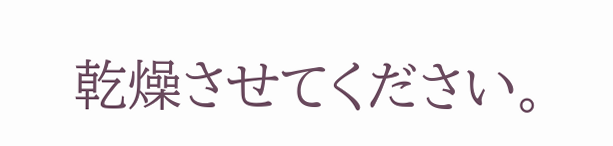乾燥させてください。